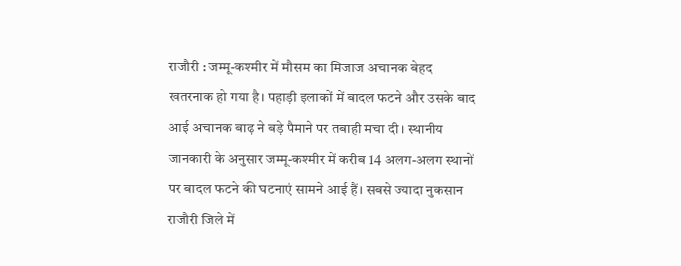राजौरी : जम्मू-कश्मीर में मौसम का मिजाज अचानक बेहद खतरनाक हो गया है। पहाड़ी इलाकों में बादल फटने और उसके बाद आई अचानक बाढ़ ने बड़े पैमाने पर तबाही मचा दी। स्थानीय जानकारी के अनुसार जम्मू-कश्मीर में करीब 14 अलग-अलग स्थानों पर बादल फटने की घटनाएं सामने आई हैं। सबसे ज्यादा नुकसान राजौरी जिले में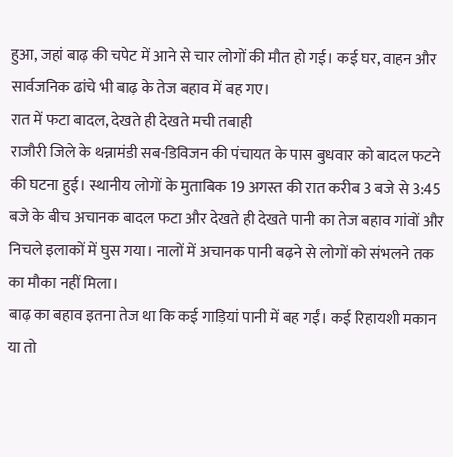हुआ, जहां बाढ़ की चपेट में आने से चार लोगों की मौत हो गई। कई घर, वाहन और सार्वजनिक ढांचे भी बाढ़ के तेज बहाव में बह गए।
रात में फटा बादल, देखते ही देखते मची तबाही
राजौरी जिले के थन्नामंडी सब-डिविजन की पंचायत के पास बुधवार को बादल फटने की घटना हुई। स्थानीय लोगों के मुताबिक 19 अगस्त की रात करीब 3 बजे से 3:45 बजे के बीच अचानक बादल फटा और देखते ही देखते पानी का तेज बहाव गांवों और निचले इलाकों में घुस गया। नालों में अचानक पानी बढ़ने से लोगों को संभलने तक का मौका नहीं मिला।
बाढ़ का बहाव इतना तेज था कि कई गाड़ियां पानी में बह गईं। कई रिहायशी मकान या तो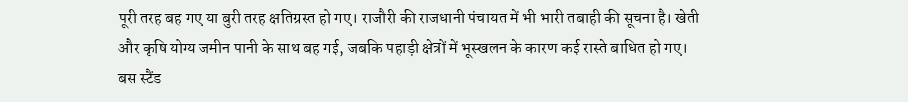पूरी तरह बह गए या बुरी तरह क्षतिग्रस्त हो गए। राजौरी की राजधानी पंचायत में भी भारी तबाही की सूचना है। खेती और कृषि योग्य जमीन पानी के साथ बह गई, जबकि पहाड़ी क्षेत्रों में भूस्खलन के कारण कई रास्ते बाधित हो गए।
बस स्टैंड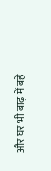और घर भी बाढ़ में बहे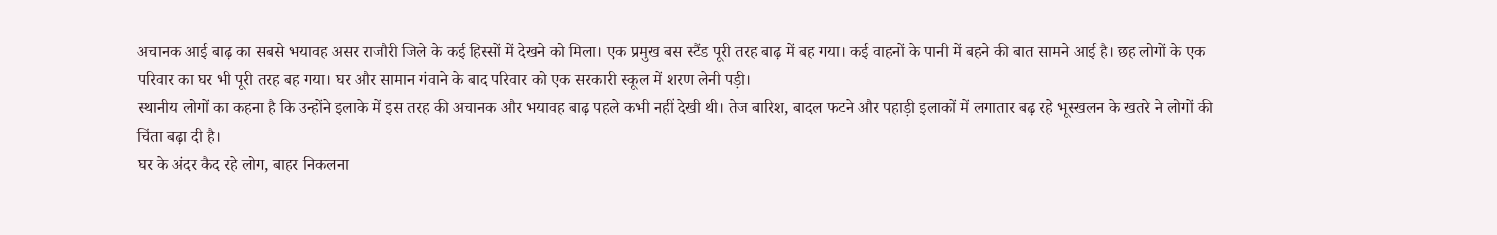अचानक आई बाढ़ का सबसे भयावह असर राजौरी जिले के कई हिस्सों में देखने को मिला। एक प्रमुख बस स्टैंड पूरी तरह बाढ़ में बह गया। कई वाहनों के पानी में बहने की बात सामने आई है। छह लोगों के एक परिवार का घर भी पूरी तरह बह गया। घर और सामान गंवाने के बाद परिवार को एक सरकारी स्कूल में शरण लेनी पड़ी।
स्थानीय लोगों का कहना है कि उन्होंने इलाके में इस तरह की अचानक और भयावह बाढ़ पहले कभी नहीं देखी थी। तेज बारिश, बादल फटने और पहाड़ी इलाकों में लगातार बढ़ रहे भूस्खलन के खतरे ने लोगों की चिंता बढ़ा दी है।
घर के अंदर कैद रहे लोग, बाहर निकलना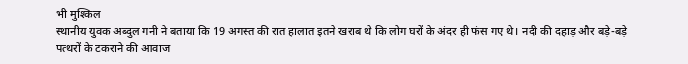भी मुश्किल
स्थानीय युवक अब्दुल गनी ने बताया कि 19 अगस्त की रात हालात इतने खराब थे कि लोग घरों के अंदर ही फंस गए थे। नदी की दहाड़ और बड़े-बड़े पत्थरों के टकराने की आवाज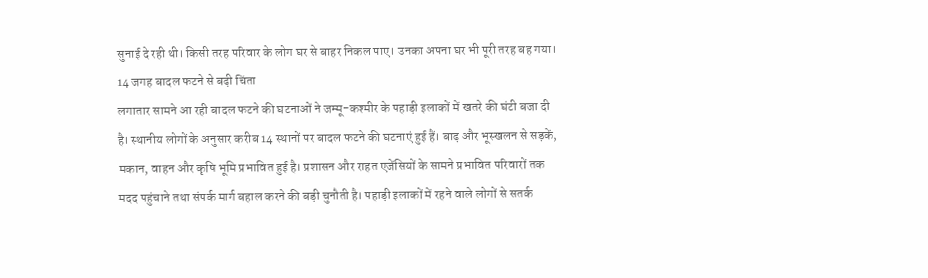सुनाई दे रही थी। किसी तरह परिवार के लोग घर से बाहर निकल पाए। उनका अपना घर भी पूरी तरह बह गया।
14 जगह बादल फटने से बढ़ी चिंता
लगातार सामने आ रही बादल फटने की घटनाओं ने जम्मू-कश्मीर के पहाड़ी इलाकों में खतरे की घंटी बजा दी है। स्थानीय लोगों के अनुसार करीब 14 स्थानों पर बादल फटने की घटनाएं हुई हैं। बाढ़ और भूस्खलन से सड़कें, मकान, वाहन और कृषि भूमि प्रभावित हुई है। प्रशासन और राहत एजेंसियों के सामने प्रभावित परिवारों तक मदद पहुंचाने तथा संपर्क मार्ग बहाल करने की बड़ी चुनौती है। पहाड़ी इलाकों में रहने वाले लोगों से सतर्क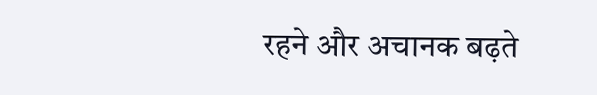रहने और अचानक बढ़ते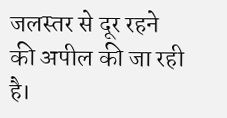जलस्तर से दूर रहने की अपील की जा रही है।